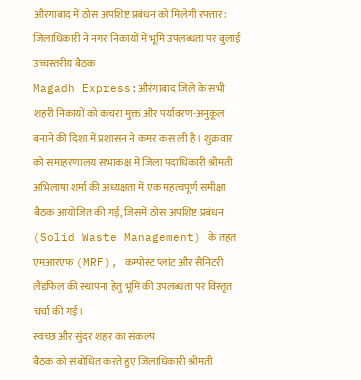औरंगाबाद में ठोस अपशिष्ट प्रबंधन को मिलेगी रफ्तार: जिलाधिकारी ने नगर निकायों में भूमि उपलब्धता पर बुलाई उच्चस्तरीय बैठक
Magadh Express:औरंगाबाद जिले के सभी शहरी निकायों को कचरा मुक्त और पर्यावरण-अनुकूल बनाने की दिशा में प्रशासन ने कमर कस ली है। शुक्रवार को समाहरणालय सभाकक्ष में जिला पदाधिकारी श्रीमती अभिलाषा शर्मा की अध्यक्षता में एक महत्वपूर्ण समीक्षा बैठक आयोजित की गई, जिसमें ठोस अपशिष्ट प्रबंधन (Solid Waste Management) के तहत एमआरएफ (MRF), कम्पोस्ट प्लांट और सैनिटरी लैंडफिल की स्थापना हेतु भूमि की उपलब्धता पर विस्तृत चर्चा की गई।
स्वच्छ और सुंदर शहर का संकल्प
बैठक को संबोधित करते हुए जिलाधिकारी श्रीमती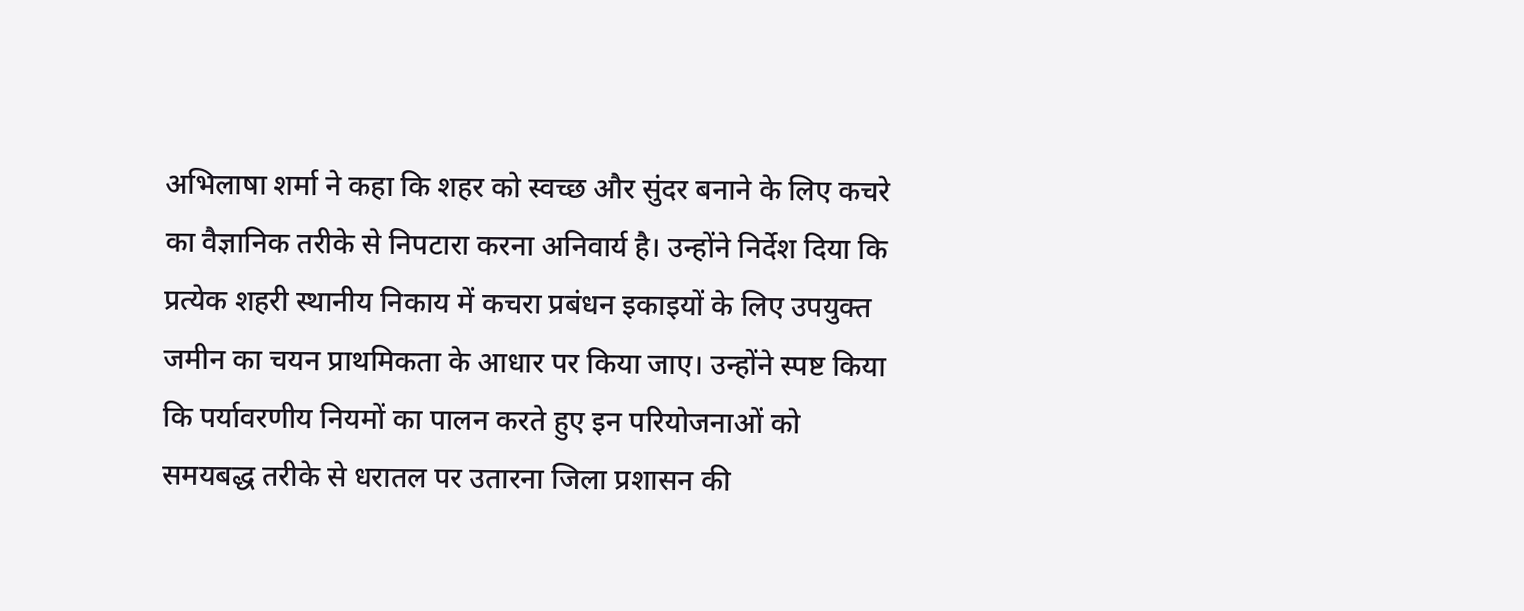अभिलाषा शर्मा ने कहा कि शहर को स्वच्छ और सुंदर बनाने के लिए कचरे का वैज्ञानिक तरीके से निपटारा करना अनिवार्य है। उन्होंने निर्देश दिया कि प्रत्येक शहरी स्थानीय निकाय में कचरा प्रबंधन इकाइयों के लिए उपयुक्त जमीन का चयन प्राथमिकता के आधार पर किया जाए। उन्होंने स्पष्ट किया कि पर्यावरणीय नियमों का पालन करते हुए इन परियोजनाओं को समयबद्ध तरीके से धरातल पर उतारना जिला प्रशासन की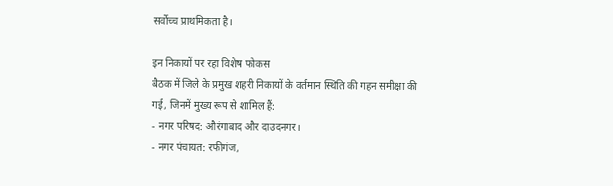सर्वोच्च प्राथमिकता है।

इन निकायों पर रहा विशेष फोकस
बैठक में जिले के प्रमुख शहरी निकायों के वर्तमान स्थिति की गहन समीक्षा की गई, जिनमें मुख्य रूप से शामिल हैं:
- नगर परिषद: औरंगाबाद और दाउदनगर।
- नगर पंचायत: रफीगंज,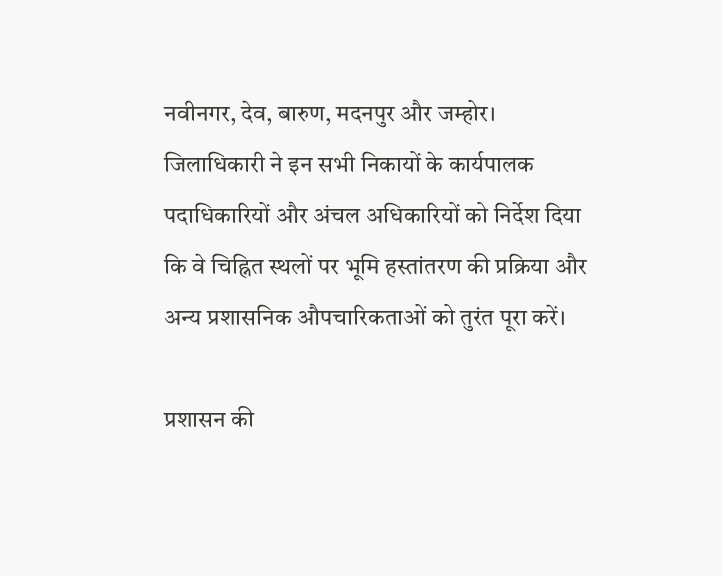नवीनगर, देव, बारुण, मदनपुर और जम्होर।
जिलाधिकारी ने इन सभी निकायों के कार्यपालक पदाधिकारियों और अंचल अधिकारियों को निर्देश दिया कि वे चिह्नित स्थलों पर भूमि हस्तांतरण की प्रक्रिया और अन्य प्रशासनिक औपचारिकताओं को तुरंत पूरा करें।

प्रशासन की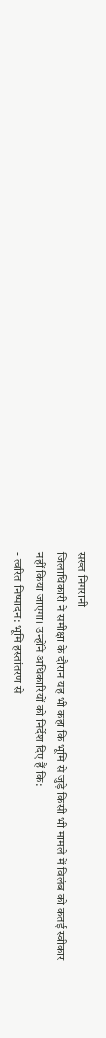सख्त निगरानी
जिलाधिकारी ने समीक्षा के दौरान यह भी कहा कि भूमि से जुड़े किसी भी मामले में विलंब को कतई स्वीकार नहीं किया जाएगा। उन्होंने अधिकारियों को निर्देश दिए हैं कि:
- त्वरित निष्पादन: भूमि हस्तांतरण से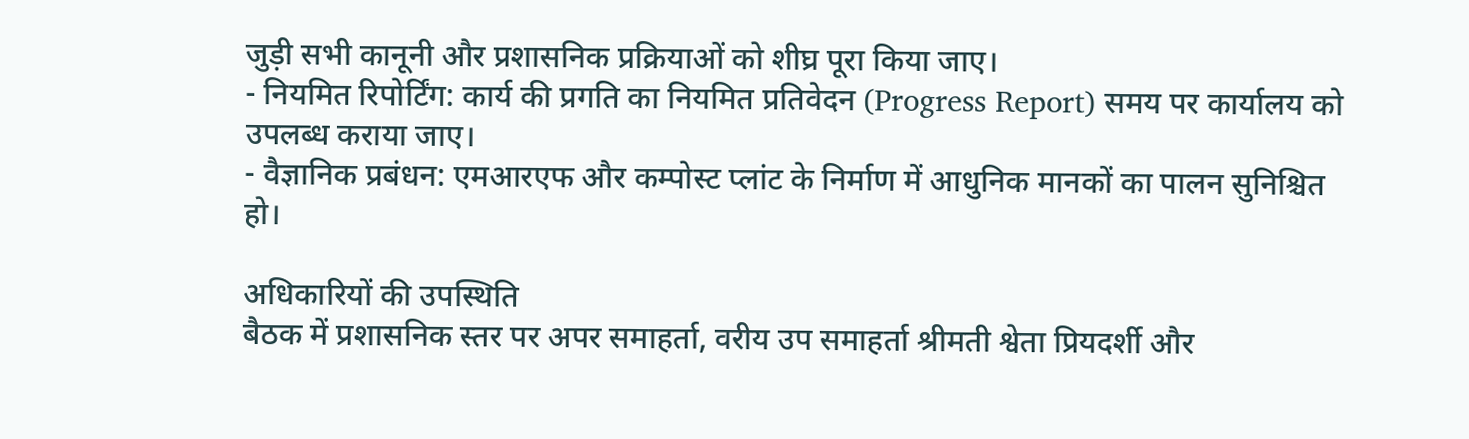जुड़ी सभी कानूनी और प्रशासनिक प्रक्रियाओं को शीघ्र पूरा किया जाए।
- नियमित रिपोर्टिंग: कार्य की प्रगति का नियमित प्रतिवेदन (Progress Report) समय पर कार्यालय को उपलब्ध कराया जाए।
- वैज्ञानिक प्रबंधन: एमआरएफ और कम्पोस्ट प्लांट के निर्माण में आधुनिक मानकों का पालन सुनिश्चित हो।

अधिकारियों की उपस्थिति
बैठक में प्रशासनिक स्तर पर अपर समाहर्ता, वरीय उप समाहर्ता श्रीमती श्वेता प्रियदर्शी और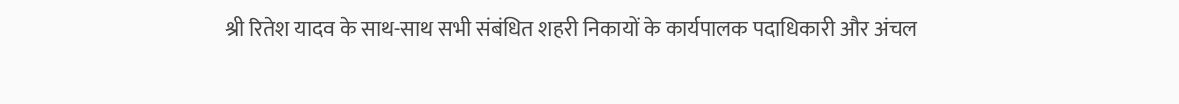श्री रितेश यादव के साथ-साथ सभी संबंधित शहरी निकायों के कार्यपालक पदाधिकारी और अंचल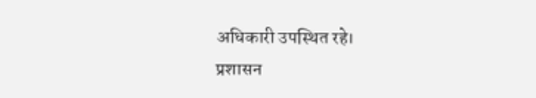अधिकारी उपस्थित रहे।
प्रशासन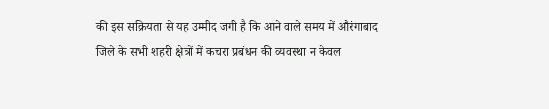की इस सक्रियता से यह उम्मीद जगी है कि आने वाले समय में औरंगाबाद जिले के सभी शहरी क्षेत्रों में कचरा प्रबंधन की व्यवस्था न केवल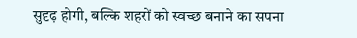सुदृढ़ होगी, बल्कि शहरों को स्वच्छ बनाने का सपना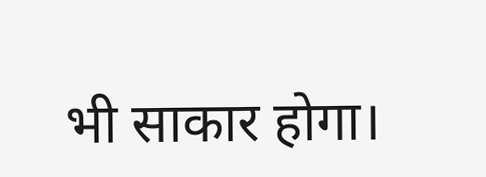भी साकार होगा।